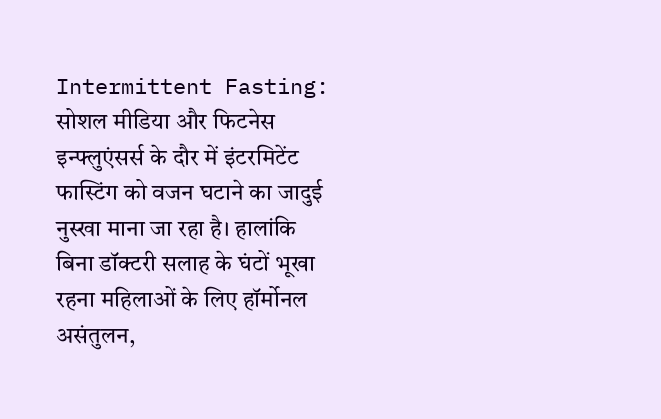Intermittent Fasting: सोशल मीडिया और फिटनेस इन्फ्लुएंसर्स के दौर में इंटरमिटेंट फास्टिंग को वजन घटाने का जादुई नुस्खा माना जा रहा है। हालांकि बिना डॉक्टरी सलाह के घंटों भूखा रहना महिलाओं के लिए हॉर्मोनल असंतुलन,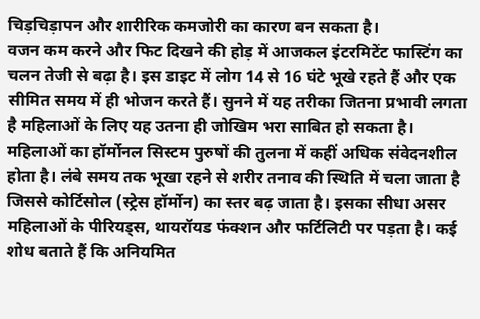चिड़चिड़ापन और शारीरिक कमजोरी का कारण बन सकता है।
वजन कम करने और फिट दिखने की होड़ में आजकल इंटरमिटेंट फास्टिंग का चलन तेजी से बढ़ा है। इस डाइट में लोग 14 से 16 घंटे भूखे रहते हैं और एक सीमित समय में ही भोजन करते हैं। सुनने में यह तरीका जितना प्रभावी लगता है महिलाओं के लिए यह उतना ही जोखिम भरा साबित हो सकता है।
महिलाओं का हॉर्मोनल सिस्टम पुरुषों की तुलना में कहीं अधिक संवेदनशील होता है। लंबे समय तक भूखा रहने से शरीर तनाव की स्थिति में चला जाता है जिससे कोर्टिसोल (स्ट्रेस हॉर्मोन) का स्तर बढ़ जाता है। इसका सीधा असर महिलाओं के पीरियड्स, थायरॉयड फंक्शन और फर्टिलिटी पर पड़ता है। कई शोध बताते हैं कि अनियमित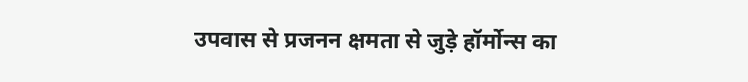उपवास से प्रजनन क्षमता से जुड़े हॉर्मोन्स का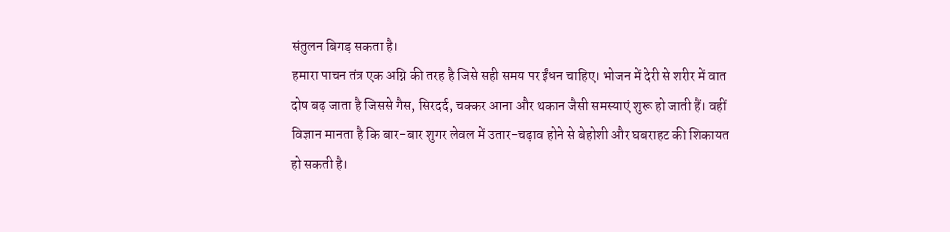संतुलन बिगड़ सकता है।
हमारा पाचन तंत्र एक अग्नि की तरह है जिसे सही समय पर ईंधन चाहिए। भोजन में देरी से शरीर में वात दोष बढ़ जाता है जिससे गैस, सिरदर्द, चक्कर आना और थकान जैसी समस्याएं शुरू हो जाती हैं। वहीं विज्ञान मानता है कि बार-बार शुगर लेवल में उतार-चढ़ाव होने से बेहोशी और घबराहट की शिकायत हो सकती है।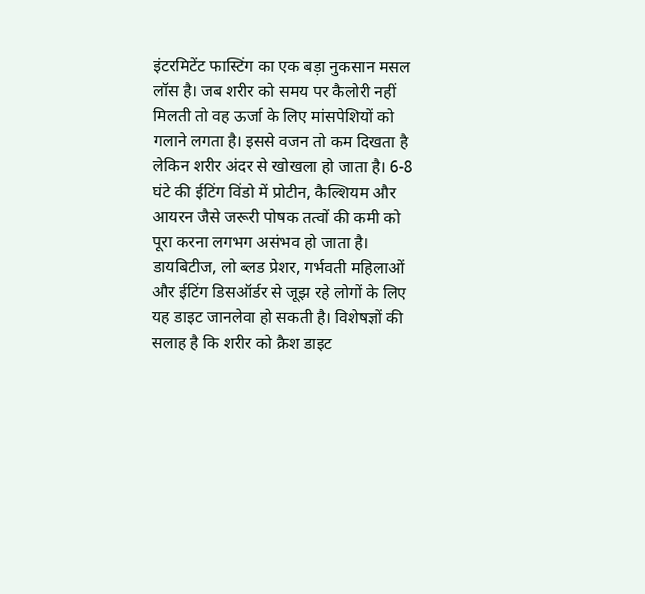इंटरमिटेंट फास्टिंग का एक बड़ा नुकसान मसल लॉस है। जब शरीर को समय पर कैलोरी नहीं मिलती तो वह ऊर्जा के लिए मांसपेशियों को गलाने लगता है। इससे वजन तो कम दिखता है लेकिन शरीर अंदर से खोखला हो जाता है। 6-8 घंटे की ईटिंग विंडो में प्रोटीन, कैल्शियम और आयरन जैसे जरूरी पोषक तत्वों की कमी को पूरा करना लगभग असंभव हो जाता है।
डायबिटीज, लो ब्लड प्रेशर, गर्भवती महिलाओं और ईटिंग डिसऑर्डर से जूझ रहे लोगों के लिए यह डाइट जानलेवा हो सकती है। विशेषज्ञों की सलाह है कि शरीर को क्रैश डाइट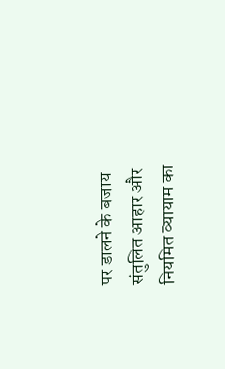पर डालने के बजाय संतुलित आहार और नियमित व्यायाम का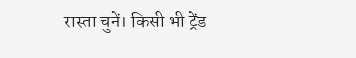रास्ता चुनें। किसी भी ट्रेंड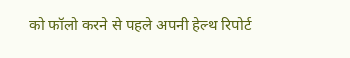को फॉलो करने से पहले अपनी हेल्थ रिपोर्ट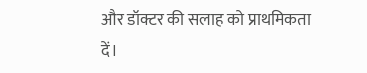और डॉक्टर की सलाह को प्राथमिकता दें।